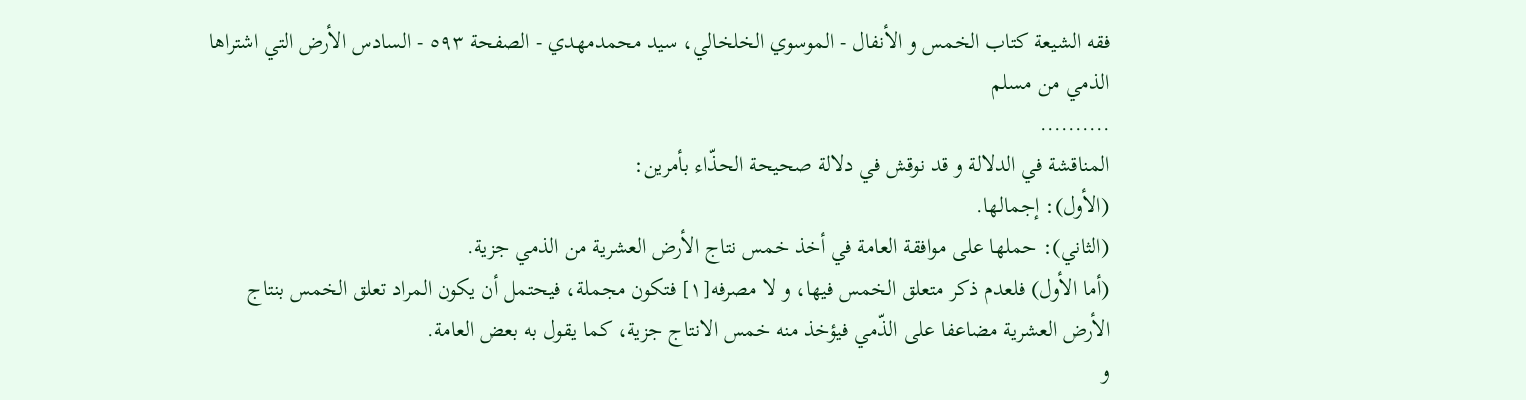فقه الشيعة كتاب الخمس و الأنفال - الموسوي الخلخالي، سيد محمدمهدي - الصفحة ٥٩٣ - السادس الأرض التي اشتراها الذمي من مسلم
..........
المناقشة في الدلالة و قد نوقش في دلالة صحيحة الحذّاء بأمرين:
(الأول): إجمالها.
(الثاني): حملها على موافقة العامة في أخذ خمس نتاج الأرض العشرية من الذمي جزية.
(أما الأول) فلعدم ذكر متعلق الخمس فيها، و لا مصرفه[١] فتكون مجملة، فيحتمل أن يكون المراد تعلق الخمس بنتاج الأرض العشرية مضاعفا على الذّمي فيؤخذ منه خمس الانتاج جزية، كما يقول به بعض العامة.
و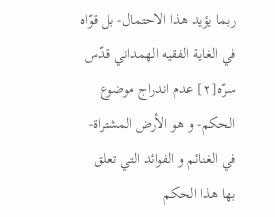ربما يؤيد هذا الاحتمال- بل قوّاه في الغاية الفقيه الهمداني قدّس سرّه[٢] عدم اندراج موضوع الحكم- و هو الأرض المشتراة- في الغنائم و الفوائد التي تعلق بها هذا الحكم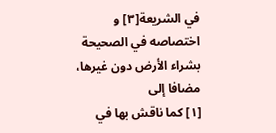في الشريعة[٣] و اختصاصه في الصحيحة بشراء الأرض دون غيرها، مضافا إلى
[١] كما ناقش بها في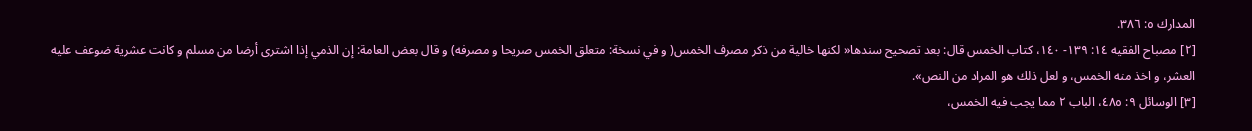المدارك ٥: ٣٨٦.
[٢] مصباح الفقيه ١٤: ١٣٩- ١٤٠، كتاب الخمس قال: بعد تصحيح سندها« لكنها خالية من ذكر مصرف الخمس( و في نسخة: متعلق الخمس صريحا و مصرفه) و قال بعض العامة: إن الذمي إذا اشترى أرضا من مسلم و كانت عشرية ضوعف عليه العشر، و اخذ منه الخمس، و لعل ذلك هو المراد من النص».
[٣] الوسائل ٩: ٤٨٥، الباب ٢ مما يجب فيه الخمس،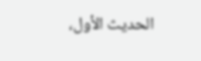الحديث الأول،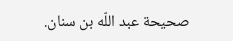صحيحة عبد اللّه بن سنان.